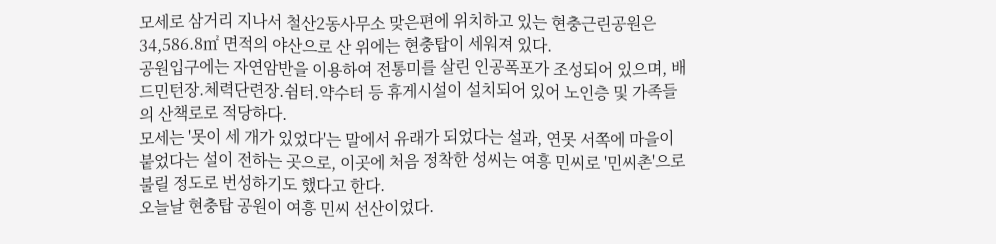모세로 삼거리 지나서 철산2동사무소 맞은편에 위치하고 있는 현충근린공원은 34,586.8㎡ 면적의 야산으로 산 위에는 현충탑이 세워져 있다.
공원입구에는 자연암반을 이용하여 전통미를 살린 인공폭포가 조성되어 있으며, 배드민턴장.체력단련장.쉼터.약수터 등 휴게시설이 설치되어 있어 노인층 및 가족들의 산책로로 적당하다.
모세는 '못이 세 개가 있었다'는 말에서 유래가 되었다는 설과, 연못 서쪽에 마을이 붙었다는 설이 전하는 곳으로, 이곳에 처음 정착한 성씨는 여흥 민씨로 '민씨촌'으로 불릴 정도로 번성하기도 했다고 한다.
오늘날 현충탑 공원이 여흥 민씨 선산이었다.